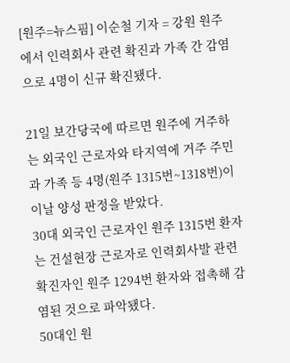[원주=뉴스핌] 이순철 기자 = 강원 원주에서 인력회사 관련 확진과 가족 간 감염으로 4명이 신규 확진됐다.

21일 보간당국에 따르면 원주에 거주하는 외국인 근로자와 타지역에 거주 주민과 가족 등 4명(원주 1315번~1318번)이 이날 양성 판정을 받았다.
30대 외국인 근로자인 원주 1315번 환자는 건설현장 근로자로 인력회사발 관련 확진자인 원주 1294번 환자와 접촉해 감염된 것으로 파악됐다.
50대인 원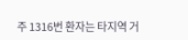주 1316번 환자는 타지역 거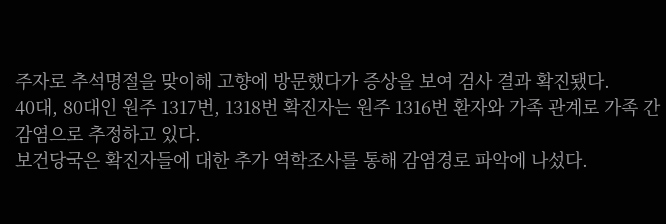주자로 추석명절을 맞이해 고향에 방문했다가 증상을 보여 검사 결과 확진됐다.
40대, 80대인 원주 1317번, 1318번 확진자는 원주 1316번 환자와 가족 관계로 가족 간 감염으로 추정하고 있다.
보건당국은 확진자들에 대한 추가 역학조사를 통해 감염경로 파악에 나섰다.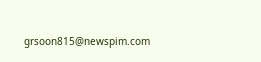grsoon815@newspim.com